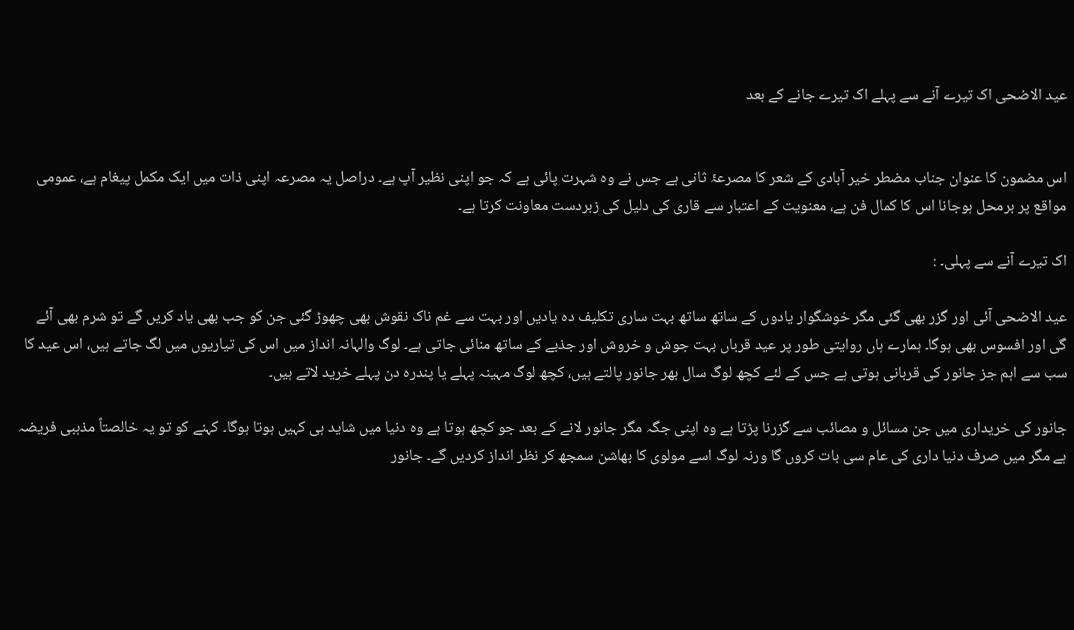عید الاضحی اک تیرے آنے سے پہلے اک تیرے جانے کے بعد


اس مضمون کا عنوان جناب مضطر خیر آبادی کے شعر کا مصرعۂ ثانی ہے جس نے وہ شہرت پائی ہے کہ جو اپنی نظیر آپ ہے۔ دراصل یہ مصرعہ اپنی ذات میں ایک مکمل پیغام ہے، عمومی مواقع پر برمحل ہوجانا اس کا کمال فن ہے، معنویت کے اعتبار سے قاری کی دلیل کی زبردست معاونت کرتا ہے۔

اک تیرے آنے سے پہلی۔ :

عید الاضحی آئی اور گزر بھی گئی مگر خوشگوار یادوں کے ساتھ ساتھ بہت ساری تکلیف دہ یادیں اور بہت سے غم ناک نقوش بھی چھوڑ گئی جن کو جب بھی یاد کریں گے تو شرم بھی آئے گی اور افسوس بھی ہوگا۔ ہمارے ہاں روایتی طور پر عید قرباں بہت جوش و خروش اور جذبے کے ساتھ منائی جاتی ہے۔ لوگ والہانہ انداز میں اس کی تیاریوں میں لگ جاتے ہیں، اس عید کا سب سے اہم جز جانور کی قربانی ہوتی ہے جس کے لئے کچھ لوگ سال بھر جانور پالتے ہیں، کچھ لوگ مہینہ پہلے یا پندرہ دن پہلے خرید لاتے ہیں۔

جانور کی خریداری میں جن مسائل و مصائب سے گزرنا پڑتا ہے وہ اپنی جگہ مگر جانور لانے کے بعد جو کچھ ہوتا ہے وہ دنیا میں شاید ہی کہیں ہوتا ہوگا۔ کہنے کو تو یہ خالصتاً مذہبی فریضہ ہے مگر میں صرف دنیا داری کی عام سی بات کروں گا ورنہ لوگ اسے مولوی کا بھاشن سمجھ کر نظر انداز کردیں گے۔ جانور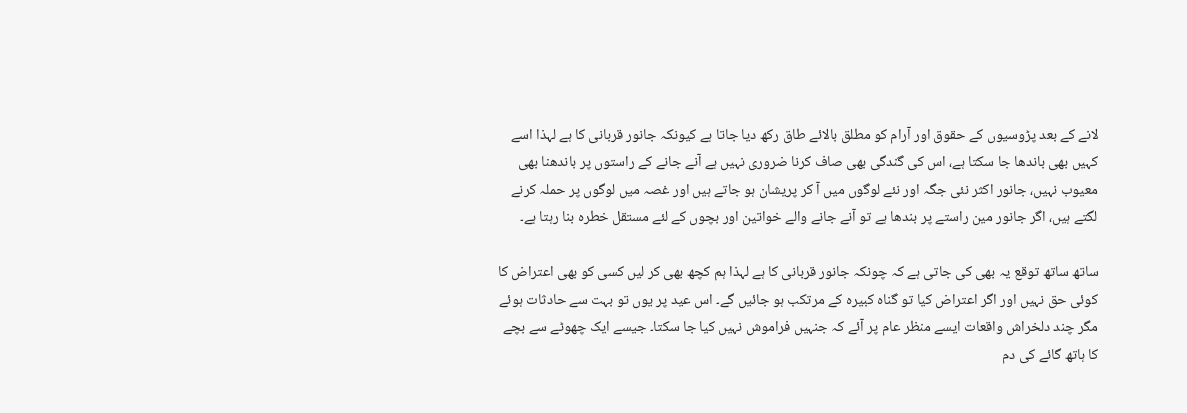لانے کے بعد پڑوسیوں کے حقوق اور آرام کو مطلق بالائے طاق رکھ دیا جاتا ہے کیونکہ جانور قربانی کا ہے لہذا اسے کہیں بھی باندھا جا سکتا ہے، اس کی گندگی بھی صاف کرنا ضروری نہیں ہے آنے جانے کے راستوں پر باندھنا بھی معیوب نہیں، جانور اکثر نئی جگہ اور نئے لوگوں میں آ کر پریشان ہو جاتے ہیں اور غصہ میں لوگوں پر حملہ کرنے لگتے ہیں، اگر جانور مین راستے پر بندھا ہے تو آنے جانے والے خواتین اور بچوں کے لئے مستقل خطرہ بنا رہتا ہے۔

ساتھ ساتھ توقع یہ بھی کی جاتی ہے کہ چونکہ جانور قربانی کا ہے لہذا ہم کچھ بھی کر لیں کسی کو بھی اعتراض کا کوئی حق نہیں اور اگر اعتراض کیا تو گناہ کبیرہ کے مرتکب ہو جائیں گے۔ اس عید پر یوں تو بہت سے حادثات ہوئے مگر چند دلخراش واقعات ایسے منظر عام پر آئے کہ جنہیں فراموش نہیں کیا جا سکتا۔ جیسے ایک چھوٹے سے بچے کا ہاتھ گائے کی دم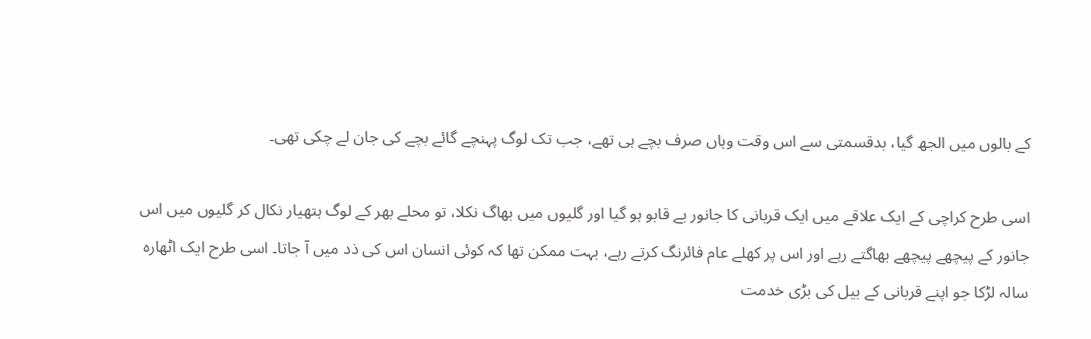کے بالوں میں الجھ گیا، بدقسمتی سے اس وقت وہاں صرف بچے ہی تھے، جب تک لوگ پہنچے گائے بچے کی جان لے چکی تھی۔

اسی طرح کراچی کے ایک علاقے میں ایک قربانی کا جانور بے قابو ہو گیا اور گلیوں میں بھاگ نکلا، تو محلے بھر کے لوگ ہتھیار نکال کر گلیوں میں اس جانور کے پیچھے پیچھے بھاگتے رہے اور اس پر کھلے عام فائرنگ کرتے رہے، بہت ممکن تھا کہ کوئی انسان اس کی ذد میں آ جاتا۔ اسی طرح ایک اٹھارہ سالہ لڑکا جو اپنے قربانی کے بیل کی بڑی خدمت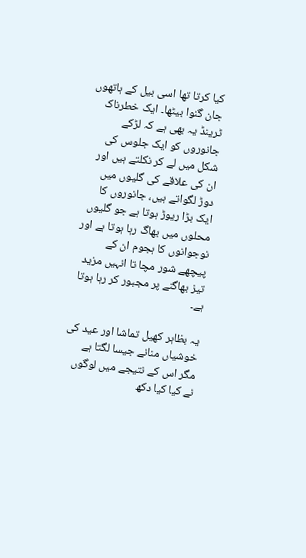کیا کرتا تھا اسی بیل کے ہاتھوں جان گنوا بیٹھا۔ ایک خطرناک ٹرینڈ یہ بھی ہے کہ لڑکے جانوروں کو ایک جلوس کی شکل میں لے کر نکلتے ہیں اور ان کی علاقے کی گلیوں میں دوڑ لگواتے ہیں، جانوروں کا ایک بڑا ریوڑ ہوتا ہے جو گلیوں محلوں میں بھاگ رہا ہوتا ہے اور نوجوانوں کا ہجوم ان کے پیچھے شور مچا تا انہیں مزید تیز بھاگنے پر مجبور کر رہا ہوتا ہے۔

یہ بظاہر کھیل تماشا اور عید کی خوشیاں منانے جیسا لگتا ہے مگر اس کے نتیجے میں لوگوں نے کیا کیا دکھ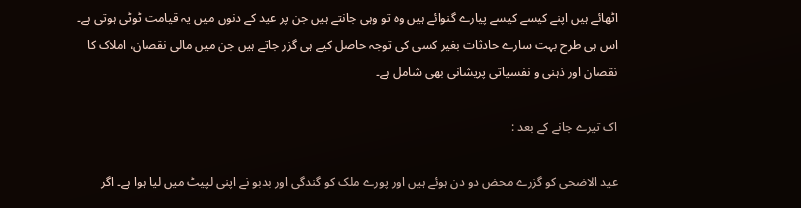اٹھائے ہیں اپنے کیسے کیسے پیارے گنوائے ہیں وہ تو وہی جانتے ہیں جن پر عید کے دنوں میں یہ قیامت ٹوٹی ہوتی ہے۔ اس ہی طرح بہت سارے حادثات بغیر کسی کی توجہ حاصل کیے ہی گزر جاتے ہیں جن میں مالی نقصان، املاک کا نقصان اور ذہنی و نفسیاتی پریشانی بھی شامل ہے۔

اک تیرے جانے کے بعد :

عید الاضحی کو گزرے محض دو دن ہوئے ہیں اور پورے ملک کو گندگی اور بدبو نے اپنی لپیٹ میں لیا ہوا ہے۔ اگر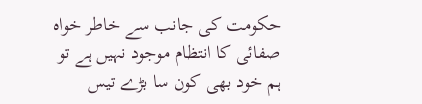حکومت کی جانب سے خاطر خواہ صفائی کا انتظام موجود نہیں ہے تو ہم خود بھی کون سا بڑے تیس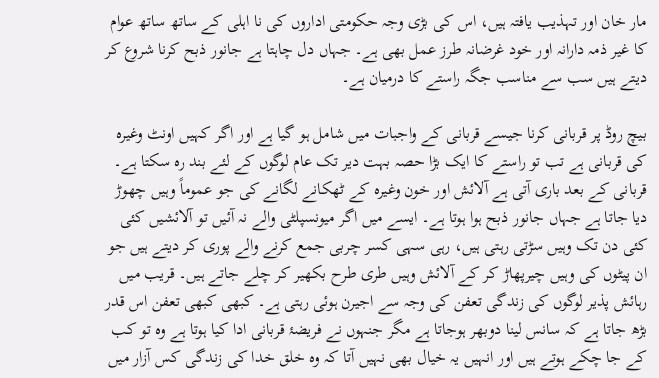مار خان اور تہذیب یافتہ ہیں، اس کی بڑی وجہ حکومتی اداروں کی نا اہلی کے ساتھ ساتھ عوام کا غیر ذمہ دارانہ اور خود غرضانہ طرز عمل بھی ہے۔ جہاں دل چاہتا ہے جانور ذبح کرنا شروع کر دیتے ہیں سب سے مناسب جگہ راستے کا درمیان ہے۔

بیچ روڈ پر قربانی کرنا جیسے قربانی کے واجبات میں شامل ہو گیا ہے اور اگر کہیں اونٹ وغیرہ کی قربانی ہے تب تو راستے کا ایک بڑا حصہ بہت دیر تک عام لوگوں کے لئے بند رہ سکتا ہے۔ قربانی کے بعد باری آتی ہے آلائش اور خون وغیرہ کے ٹھکانے لگانے کی جو عموماً وہیں چھوڑ دیا جاتا ہے جہاں جانور ذبح ہوا ہوتا ہے۔ ایسے میں اگر میونسپلٹی والے نہ آئیں تو آلائشیں کئی کئی دن تک وہیں سڑتی رہتی ہیں، رہی سہی کسر چربی جمع کرنے والے پوری کر دیتے ہیں جو ان پیٹوں کی وہیں چیرپھاڑ کر کے آلائش وہیں طری طرح بکھیر کر چلے جاتے ہیں۔ قریب میں رہائش پذیر لوگوں کی زندگی تعفن کی وجہ سے اجیرن ہوئی رہتی ہے۔ کبھی کبھی تعفن اس قدر بڑھ جاتا ہے کہ سانس لینا دوبھر ہوجاتا ہے مگر جنہوں نے فریضۂ قربانی ادا کیا ہوتا ہے وہ تو کب کے جا چکے ہوتے ہیں اور انہیں یہ خیال بھی نہیں آتا کہ وہ خلق خدا کی زندگی کس آزار میں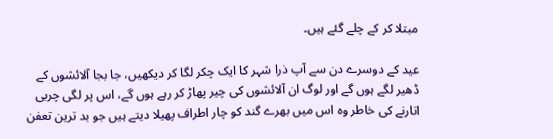مبتلا کر کے چلے گئے ہیں۔

عید کے دوسرے دن سے آپ ذرا شہر کا ایک چکر لگا کر دیکھیں، جا بجا آلائشوں کے ڈھیر لگے ہوں گے اور لوگ ان آلائشوں کی چیر پھاڑ کر رہے ہوں گے، اس پر لگی چربی اتارنے کی خاطر وہ اس میں بھرے گند کو چار اطراف پھیلا دیتے ہیں جو بد ترین تعفن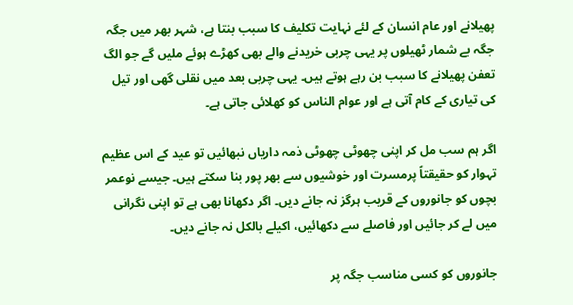پھیلانے اور عام انسان کے لئے نہایت تکلیف کا سبب بنتا ہے، شہر بھر میں جگہ جگہ بے شمار ٹھیلوں پر یہی چربی خریدنے والے بھی کھڑے ہوئے ملیں گے جو الگ تعفن پھیلانے کا سبب بن رہے ہوتے ہیں۔ یہی چربی بعد میں نقلی گھی اور تیل کی تیاری کے کام آتی ہے اور عوام الناس کو کھلائی جاتی ہے۔

اگر ہم سب مل کر اپنی چھوٹی چھوٹی ذمہ داریاں نبھائیں تو عید کے اس عظیم تہوار کو حقیقتاً پرمسرت اور خوشیوں سے بھر پور بنا سکتے ہیں۔ جیسے نوعمر بچوں کو جانوروں کے قریب ہرگز نہ جانے دیں۔ اگر دکھانا بھی ہے تو اپنی نگرانی میں لے کر جائیں اور فاصلے سے دکھائیں، اکیلے بالکل نہ جانے دیں۔

جانوروں کو کسی مناسب جگہ پر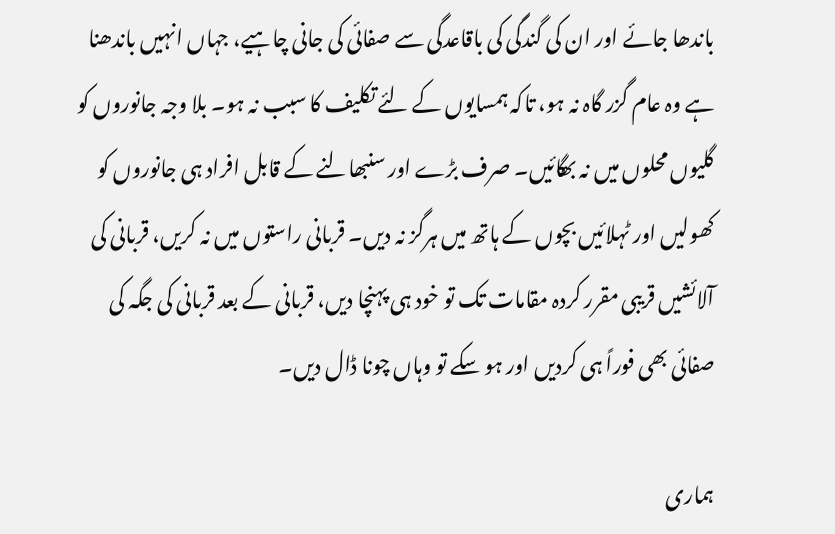باندھا جائے اور ان کی گندگی کی باقاعدگی سے صفائی کی جانی چاہیے، جہاں انہیں باندھنا ہے وہ عام گزر گاہ نہ ہو، تاکہ ہمسایوں کے لئے تکلیف کا سبب نہ ہو۔ بلا وجہ جانوروں کو گلیوں محلوں میں نہ بھگائیں۔ صرف بڑے اور سنبھالنے کے قابل افراد ہی جانوروں کو کھولیں اور ٹہلائیں بچوں کے ہاتھ میں ہرگز نہ دیں۔ قربانی راستوں میں نہ کریں، قربانی کی آلائشیں قریبی مقرر کردہ مقامات تک تو خود ہی پہنچا دیں، قربانی کے بعد قربانی کی جگہ کی صفائی بھی فوراً ہی کردیں اور ہو سکے تو وہاں چونا ڈال دیں۔

ہماری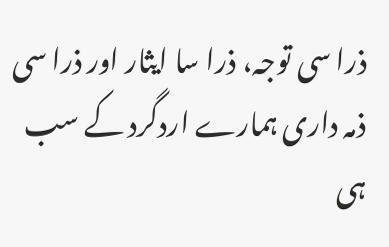ذرا سی توجہ، ذرا سا ایثار اور ذرا سی ذمہ داری ہمارے اردگرد کے سب ہی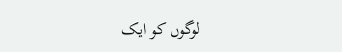لوگوں کو ایک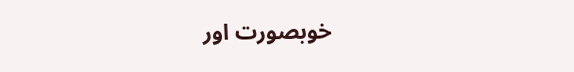خوبصورت اور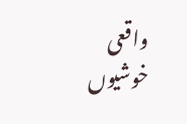واقعی خوشیوں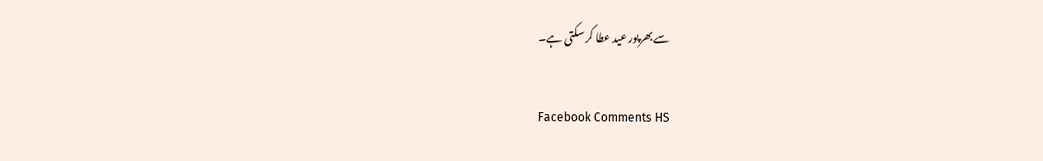سے بھرپور عید عطا کر سکتی ہے۔

Facebook Comments HS